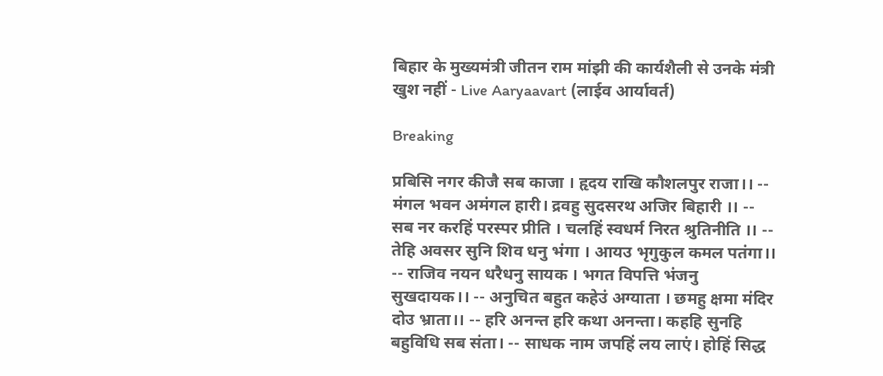बिहार के मुख्यमंत्री जीतन राम मांझी की कार्यशैली से उनके मंत्री खुश नहीं - Live Aaryaavart (लाईव आर्यावर्त)

Breaking

प्रबिसि नगर कीजै सब काजा । हृदय राखि कौशलपुर राजा।। -- मंगल भवन अमंगल हारी। द्रवहु सुदसरथ अजिर बिहारी ।। -- सब नर करहिं परस्पर प्रीति । चलहिं स्वधर्म निरत श्रुतिनीति ।। -- तेहि अवसर सुनि शिव धनु भंगा । आयउ भृगुकुल कमल पतंगा।। -- राजिव नयन धरैधनु सायक । भगत विपत्ति भंजनु सुखदायक।। -- अनुचित बहुत कहेउं अग्याता । छमहु क्षमा मंदिर दोउ भ्राता।। -- हरि अनन्त हरि कथा अनन्ता। कहहि सुनहि बहुविधि सब संता। -- साधक नाम जपहिं लय लाएं। होहिं सिद्ध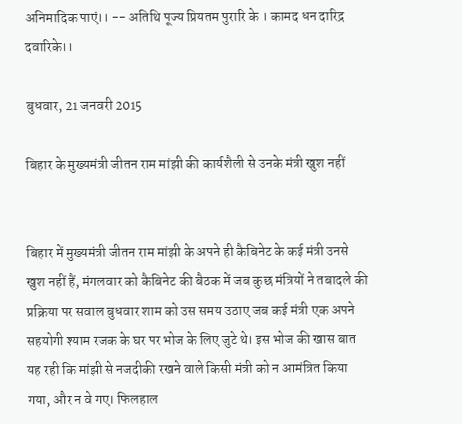अनिमादिक पाएं।। -- अतिथि पूज्य प्रियतम पुरारि के । कामद धन दारिद्र दवारिके।।

बुधवार, 21 जनवरी 2015

बिहार के मुख्यमंत्री जीतन राम मांझी की कार्यशैली से उनके मंत्री खुश नहीं


बिहार में मुख्यमंत्री जीतन राम मांझी के अपने ही कैबिनेट के कई मंत्री उनसे खुश नहीं हैं, मंगलवार को कैबिनेट की बैठक में जब कुछ मंत्रियों ने तबादले की प्रक्रिया पर सवाल बुधवार शाम को उस समय उठाए जब कई मंत्री एक अपने सहयोगी श्याम रजक के घर पर भोज के लिए जुटे थे। इस भोज की खास बात यह रही कि मांझी से नजदीकी रखने वाले किसी मंत्री को न आमंत्रित किया गया, और न वे गए। फिलहाल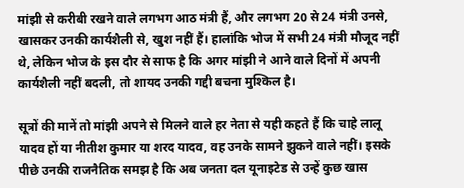मांझी से करीबी रखने वाले लगभग आठ मंत्री हैं, और लगभग 20 से 24 मंत्री उनसे, खासकर उनकी कार्यशैली से, खुश नहीं हैं। हालांकि भोज में सभी 24 मंत्री मौजूद नहीं थे, लेकिन भोज के इस दौर से साफ है कि अगर मांझी ने आने वाले दिनों में अपनी कार्यशैली नहीं बदली, तो शायद उनकी गद्दी बचना मुश्किल है।

सूत्रों की मानें तो मांझी अपने से मिलने वाले हर नेता से यही कहते हैं कि चाहे लालू यादव हों या नीतीश कुमार या शरद यादव, वह उनके सामने झुकने वाले नहीं। इसके पीछे उनकी राजनैतिक समझ है कि अब जनता दल यूनाइटेड से उन्हें कुछ खास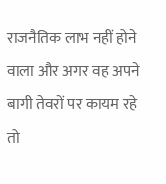राजनैतिक लाभ नहीं होने वाला और अगर वह अपने बागी तेवरों पर कायम रहे तो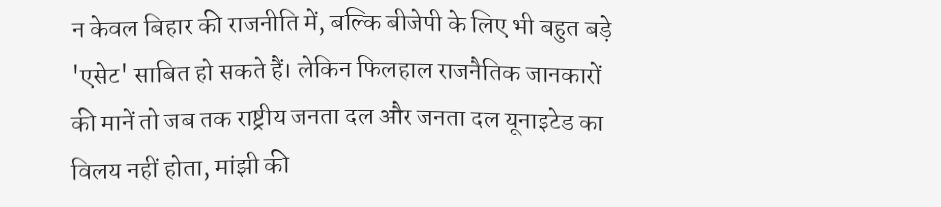न केवल बिहार की राजनीति में, बल्कि बीजेपी के लिए भी बहुत बड़े 'एसेट' साबित हो सकते हैं। लेकिन फिलहाल राजनैतिक जानकारों की मानें तो जब तक राष्ट्रीय जनता दल और जनता दल यूनाइटेड का विलय नहीं होता, मांझी की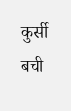कुर्सी बची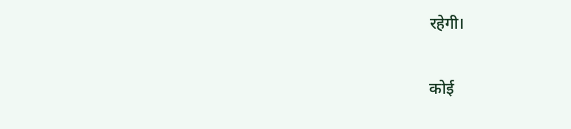रहेगी।

कोई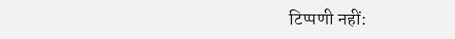टिप्पणी नहीं: